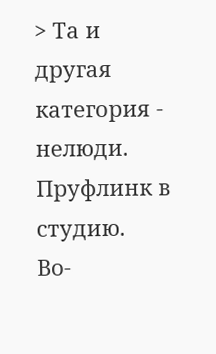> Та и другая категория - нелюди.
Пруфлинк в студию.
Во-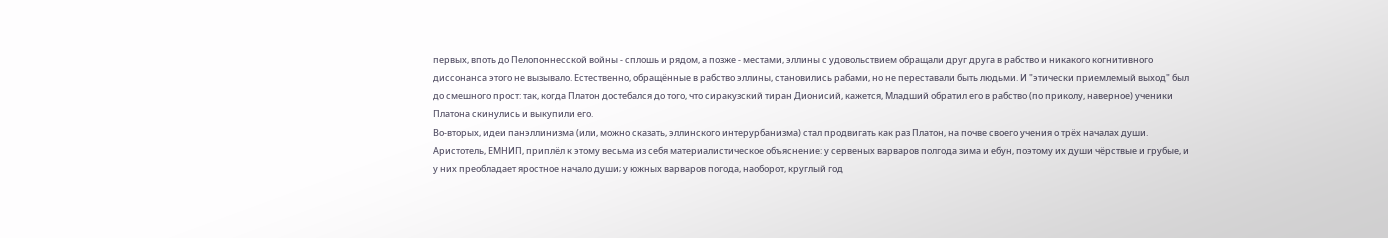первых, впоть до Пелопоннесской войны - сплошь и рядом, а позже - местами, эллины с удовольствием обращали друг друга в рабство и никакого когнитивного диссонанса этого не вызывало. Естественно, обращённые в рабство эллины, становились рабами, но не переставали быть людьми. И "этически приемлемый выход" был до смешного прост: так, когда Платон достебался до того, что сиракузский тиран Дионисий, кажется, Младший обратил его в рабство (по приколу, наверное) ученики Платона скинулись и выкупили его.
Во-вторых, идеи панэллинизма (или, можно сказать, эллинского интерурбанизма) стал продвигать как раз Платон, на почве своего учения о трёх началах души. Аристотель, ЕМНИП, приплёл к этому весьма из себя материалистическое объяснение: у сервеных варваров полгода зима и ебун, поэтому их души чёрствые и грубые, и у них преобладает яростное начало души; у южных варваров погода, наоборот, круглый год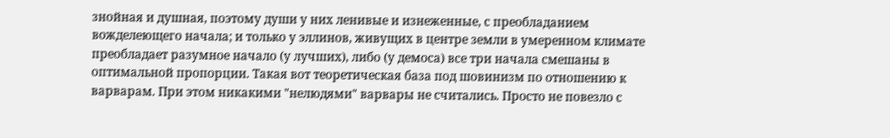знойная и душная, поэтому души у них ленивые и изнеженные, с преобладанием вожделеющего начала; и только у эллинов, живущих в центре земли в умеренном климате преобладает разумное начало (у лучших), либо (у демоса) все три начала смешаны в оптимальной пропорции. Такая вот теоретическая база под шовинизм по отношению к варварам. При этом никакими "нелюдями" варвары не считались. Просто не повезло с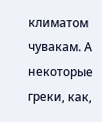климатом чувакам. А некоторые греки, как,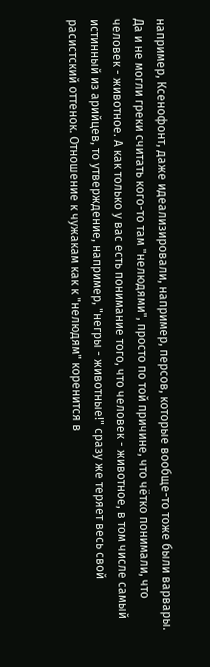например, Ксенофонт, даже идеализировали, например, персов, которые вообще-то тоже были варвары.
Да и не могли греки считать кого-то там "нелюдями", просто по той причине, что чётко понимали, что человек - животное. А как только у вас есть понимание того, что человек - животное, в том числе самый истинный из арийцев, то утверждение, например, "негры - животные!" сразу же теряет весь свой расистский оттенок. Отношение к чужакам как к "нелюдям" коренится в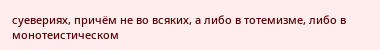суевериях, причём не во всяких, а либо в тотемизме, либо в монотеистическом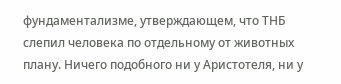фундаментализме, утверждающем, что ТНБ слепил человека по отдельному от животных плану. Ничего подобного ни у Аристотеля, ни у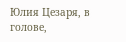Юлия Цезаря, в голове,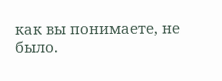как вы понимаете, не было.